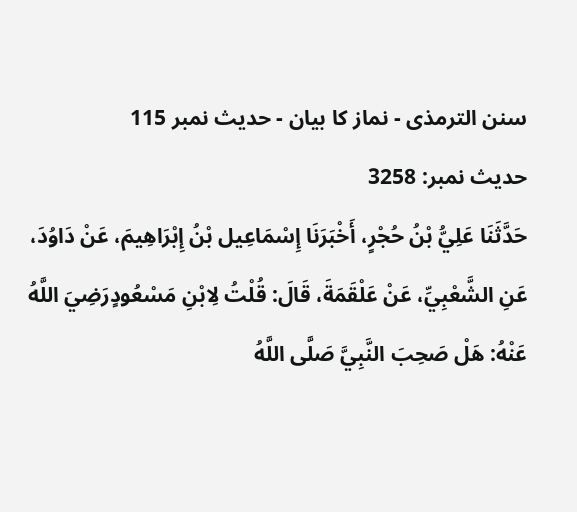سنن الترمذی - نماز کا بیان - حدیث نمبر 115
حدیث نمبر: 3258
حَدَّثَنَا عَلِيُّ بْنُ حُجْرٍ، أَخْبَرَنَا إِسْمَاعِيل بْنُ إِبْرَاهِيمَ، عَنْ دَاوُدَ، عَنِ الشَّعْبِيِّ، عَنْ عَلْقَمَةَ، قَالَ: قُلْتُ لِابْنِ مَسْعُودٍرَضِيَ اللَّهُ عَنْهُ: هَلْ صَحِبَ النَّبِيَّ صَلَّى اللَّهُ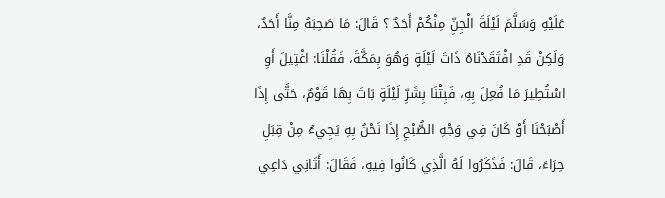عَلَيْهِ وَسَلَّمَ لَيْلَةَ الْجِنِّ مِنْكُمْ أَحَدٌ ؟ قَالَ: مَا صَحِبَهُ مِنَّا أَحَدٌ، وَلَكِنْ قَدِ افْتَقَدْنَاهُ ذَاتَ لَيْلَةٍ وَهُوَ بِمَكَّةَ، فَقُلْنَا: اغْتِيلَ أَوِ اسْتُطِيرَ مَا فُعِلَ بِهِ، فَبِتْنَا بِشَرِّ لَيْلَةٍ بَاتَ بِهَا قَوْمٌ، حَتَّى إِذَا أَصْبَحْنَا أَوْ كَانَ فِي وَجْهِ الصُّبْحِ إِذَا نَحْنُ بِهِ يَجِيءُ مِنْ قِبَلِ حِرَاءَ، قَالَ: فَذَكَرُوا لَهُ الَّذِي كَانُوا فِيهِ، فَقَالَ: أَتَانِي دَاعِي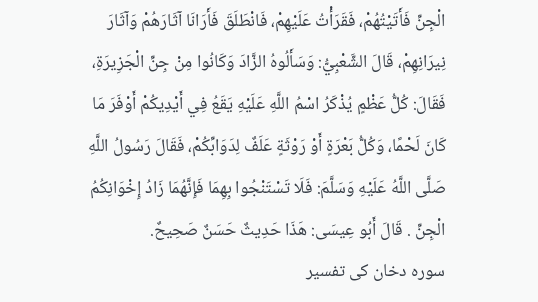الْجِنِّ فَأَتَيْتُهُمْ، فَقَرَأْتُ عَلَيْهِمْ، فَانْطَلَقَ فَأَرَانَا آثَارَهُمْ وَآثَارَ نِيرَانِهِمْ، قَالَ الشَّعْبِيُّ: وَسَأَلُوهُ الزَّادَ وَكَانُوا مِنْ جِنِّ الْجَزِيرَةِ، فَقَالَ: كُلُّ عَظْمٍ يُذْكَرُ اسْمُ اللَّهِ عَلَيْهِ يَقَعُ فِي أَيْدِيكُمْ أَوْفَرَ مَا كَانَ لَحْمًا، وَكُلُّ بَعْرَةٍ أَوْ رَوْثَةٍ عَلَفٌ لِدَوَابِّكُمْ، فَقَالَ رَسُولُ اللَّهِ صَلَّى اللَّهُ عَلَيْهِ وَسَلَّمَ: فَلَا تَسْتَنْجُوا بِهِمَا فَإِنَّهُمَا زَادُ إِخْوَانِكُمُ الْجِنِّ . قَالَ أَبُو عِيسَى: هَذَا حَدِيثٌ حَسَنٌ صَحِيحٌ.
سورہ دخان کی تفسیر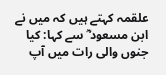علقمہ کہتے ہیں کہ میں نے ابن مسعود ؓ سے کہا: کیا جنوں والی رات میں آپ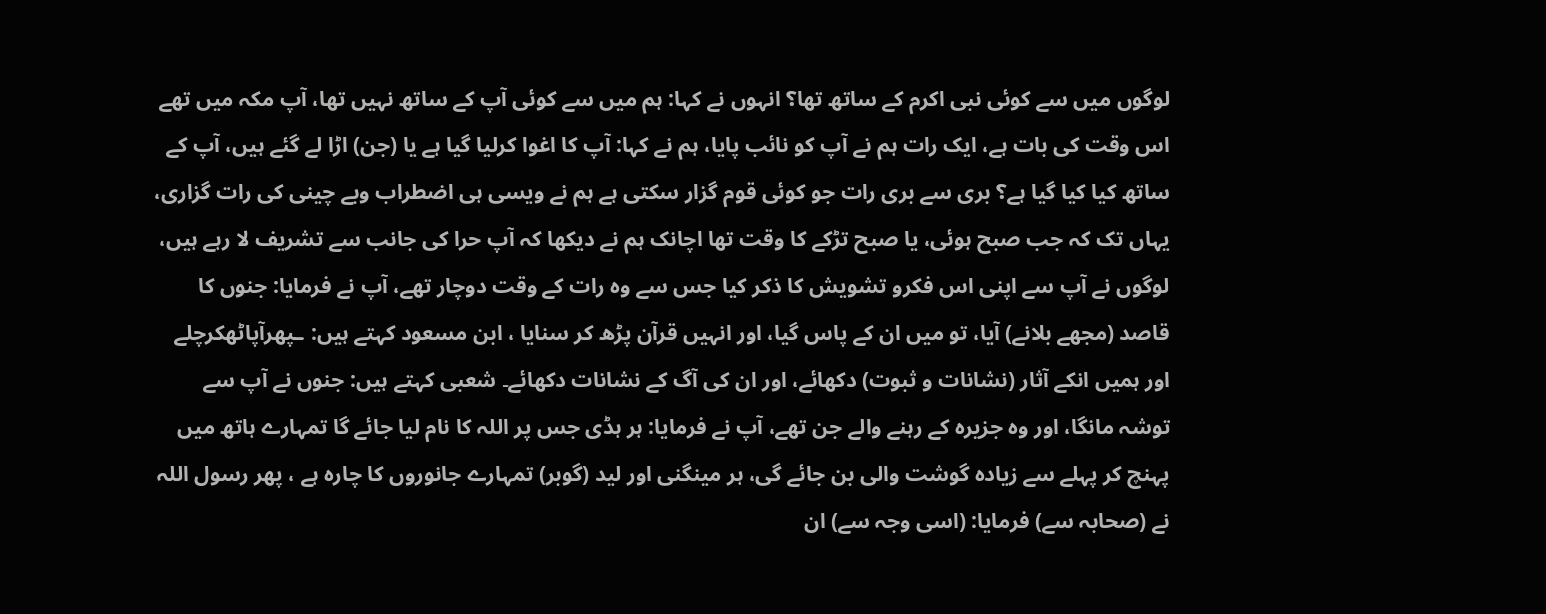لوگوں میں سے کوئی نبی اکرم کے ساتھ تھا؟ انہوں نے کہا: ہم میں سے کوئی آپ کے ساتھ نہیں تھا، آپ مکہ میں تھے اس وقت کی بات ہے، ایک رات ہم نے آپ کو نائب پایا، ہم نے کہا: آپ کا اغوا کرلیا گیا ہے یا (جن) اڑا لے گئے ہیں، آپ کے ساتھ کیا کیا گیا ہے؟ بری سے بری رات جو کوئی قوم گزار سکتی ہے ہم نے ویسی ہی اضطراب وبے چینی کی رات گزاری، یہاں تک کہ جب صبح ہوئی، یا صبح تڑکے کا وقت تھا اچانک ہم نے دیکھا کہ آپ حرا کی جانب سے تشریف لا رہے ہیں، لوگوں نے آپ سے اپنی اس فکرو تشویش کا ذکر کیا جس سے وہ رات کے وقت دوچار تھے، آپ نے فرمایا: جنوں کا قاصد (مجھے بلانے) آیا، تو میں ان کے پاس گیا، اور انہیں قرآن پڑھ کر سنایا ، ابن مسعود کہتے ہیں: ـپھرآپاٹھکرچلے اور ہمیں انکے آثار (نشانات و ثبوت) دکھائے، اور ان کی آگ کے نشانات دکھائے۔ شعبی کہتے ہیں: جنوں نے آپ سے توشہ مانگا، اور وہ جزیرہ کے رہنے والے جن تھے، آپ نے فرمایا: ہر ہڈی جس پر اللہ کا نام لیا جائے گا تمہارے ہاتھ میں پہنچ کر پہلے سے زیادہ گوشت والی بن جائے گی، ہر مینگنی اور لید (گوبر) تمہارے جانوروں کا چارہ ہے ، پھر رسول اللہ نے (صحابہ سے) فرمایا: (اسی وجہ سے) ان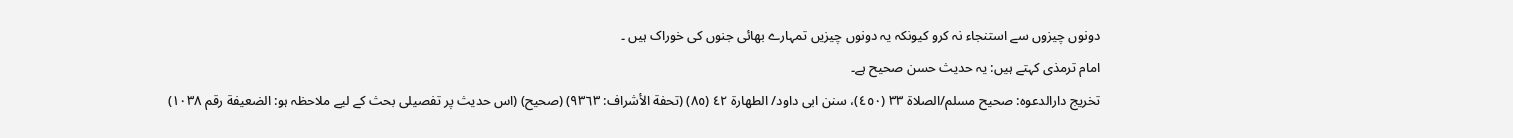دونوں چیزوں سے استنجاء نہ کرو کیونکہ یہ دونوں چیزیں تمہارے بھائی جنوں کی خوراک ہیں ۔
امام ترمذی کہتے ہیں: یہ حدیث حسن صحیح ہے۔
تخریج دارالدعوہ: صحیح مسلم/الصلاة ٣٣ (٤٥٠)، سنن ابی داود/ الطھارة ٤٢ (٨٥) (تحفة الأشراف: ٩٣٦٣) (صحیح) (اس حدیث پر تفصیلی بحث کے لیے ملاحظہ ہو: الضعیفة رقم ١٠٣٨)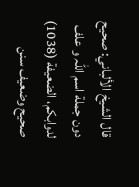قال الشيخ الألباني: صحيح دون جملة اسم اللہ و علف لدوابکم، الضعيفة (1038)
صحيح وضعيف سنن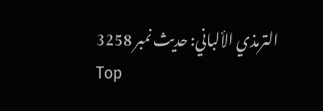الترمذي الألباني: حديث نمبر 3258
Top